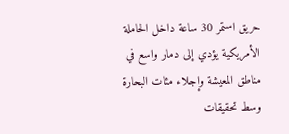حريق استمر 30 ساعة داخل الحاملة الأمريكية يؤدي إلى دمار واسع في مناطق المعيشة وإجلاء مئات البحارة وسط تحقيقات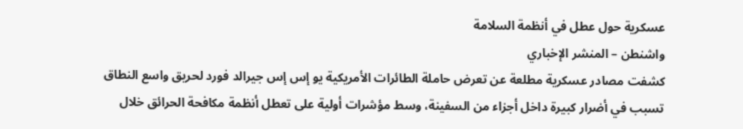عسكرية حول عطل في أنظمة السلامة
واشنطن – المنشر الإخباري
كشفت مصادر عسكرية مطلعة عن تعرض حاملة الطائرات الأمريكية يو إس إس جيرالد فورد لحريق واسع النطاق تسبب في أضرار كبيرة داخل أجزاء من السفينة، وسط مؤشرات أولية على تعطل أنظمة مكافحة الحرائق خلال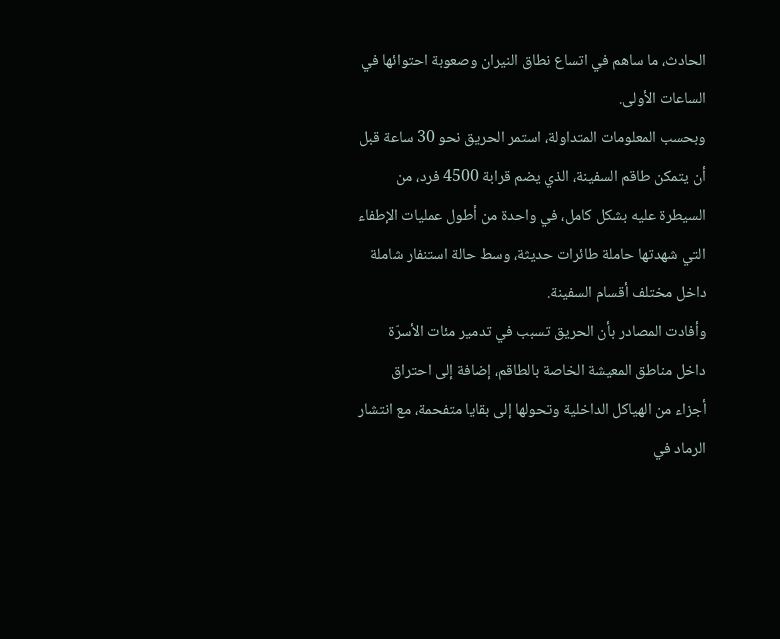الحادث، ما ساهم في اتساع نطاق النيران وصعوبة احتوائها في الساعات الأولى.
وبحسب المعلومات المتداولة، استمر الحريق نحو 30 ساعة قبل أن يتمكن طاقم السفينة، الذي يضم قرابة 4500 فرد، من السيطرة عليه بشكل كامل، في واحدة من أطول عمليات الإطفاء التي شهدتها حاملة طائرات حديثة، وسط حالة استنفار شاملة داخل مختلف أقسام السفينة.
وأفادت المصادر بأن الحريق تسبب في تدمير مئات الأسرّة داخل مناطق المعيشة الخاصة بالطاقم، إضافة إلى احتراق أجزاء من الهياكل الداخلية وتحولها إلى بقايا متفحمة، مع انتشار الرماد في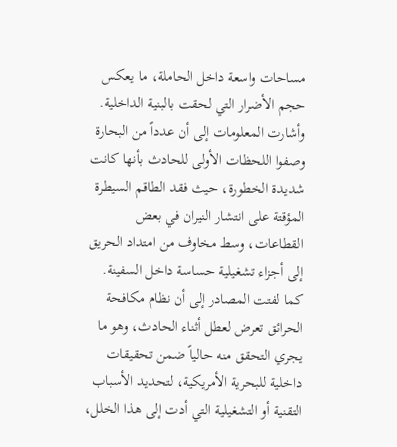مساحات واسعة داخل الحاملة، ما يعكس حجم الأضرار التي لحقت بالبنية الداخلية.
وأشارت المعلومات إلى أن عدداً من البحارة وصفوا اللحظات الأولى للحادث بأنها كانت شديدة الخطورة، حيث فقد الطاقم السيطرة المؤقتة على انتشار النيران في بعض القطاعات، وسط مخاوف من امتداد الحريق إلى أجزاء تشغيلية حساسة داخل السفينة.
كما لفتت المصادر إلى أن نظام مكافحة الحرائق تعرض لعطل أثناء الحادث، وهو ما يجري التحقق منه حالياً ضمن تحقيقات داخلية للبحرية الأمريكية، لتحديد الأسباب التقنية أو التشغيلية التي أدت إلى هذا الخلل،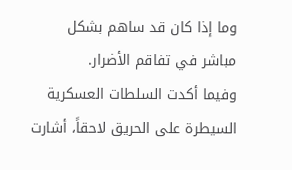وما إذا كان قد ساهم بشكل مباشر في تفاقم الأضرار.
وفيما أكدت السلطات العسكرية السيطرة على الحريق لاحقاً، أشارت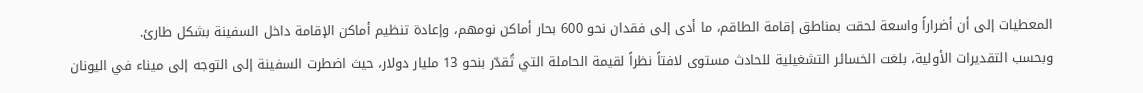المعطيات إلى أن أضراراً واسعة لحقت بمناطق إقامة الطاقم، ما أدى إلى فقدان نحو 600 بحار أماكن نومهم، وإعادة تنظيم أماكن الإقامة داخل السفينة بشكل طارئ.
وبحسب التقديرات الأولية، بلغت الخسائر التشغيلية للحادث مستوى لافتاً نظراً لقيمة الحاملة التي تُقدّر بنحو 13 مليار دولار، حيث اضطرت السفينة إلى التوجه إلى ميناء في اليونان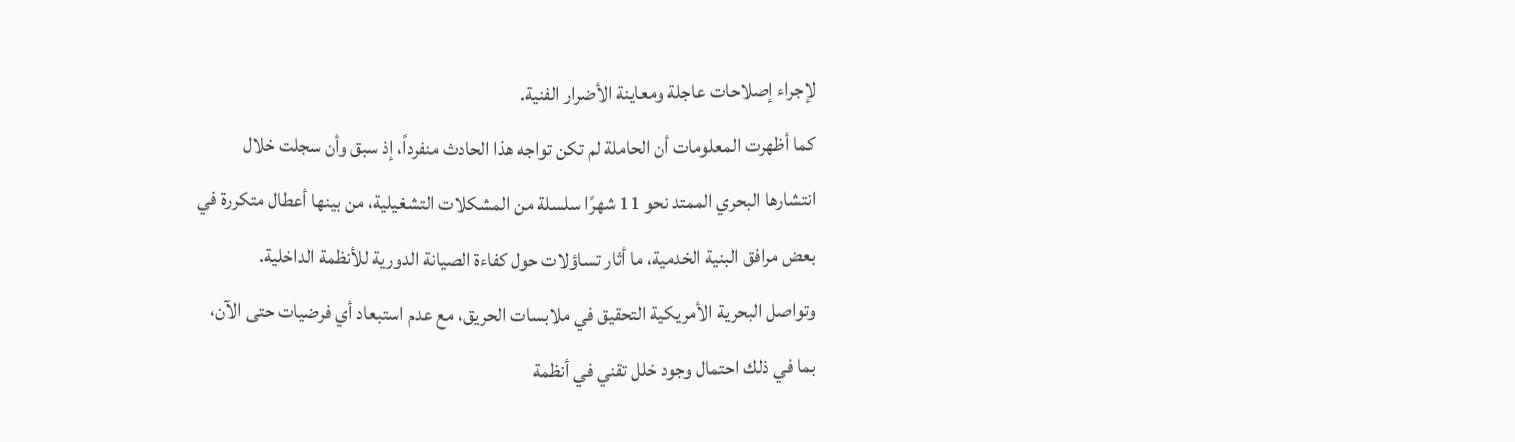لإجراء إصلاحات عاجلة ومعاينة الأضرار الفنية.
كما أظهرت المعلومات أن الحاملة لم تكن تواجه هذا الحادث منفرداً، إذ سبق وأن سجلت خلال انتشارها البحري الممتد نحو 11 شهرًا سلسلة من المشكلات التشغيلية، من بينها أعطال متكررة في بعض مرافق البنية الخدمية، ما أثار تساؤلات حول كفاءة الصيانة الدورية للأنظمة الداخلية.
وتواصل البحرية الأمريكية التحقيق في ملابسات الحريق، مع عدم استبعاد أي فرضيات حتى الآن، بما في ذلك احتمال وجود خلل تقني في أنظمة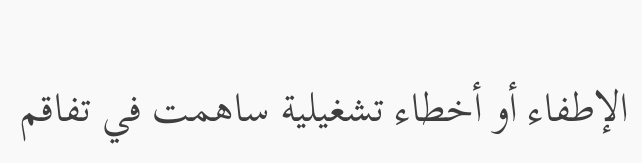الإطفاء أو أخطاء تشغيلية ساهمت في تفاقم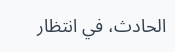الحادث، في انتظار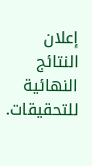إعلان النتائج النهائية للتحقيقات.